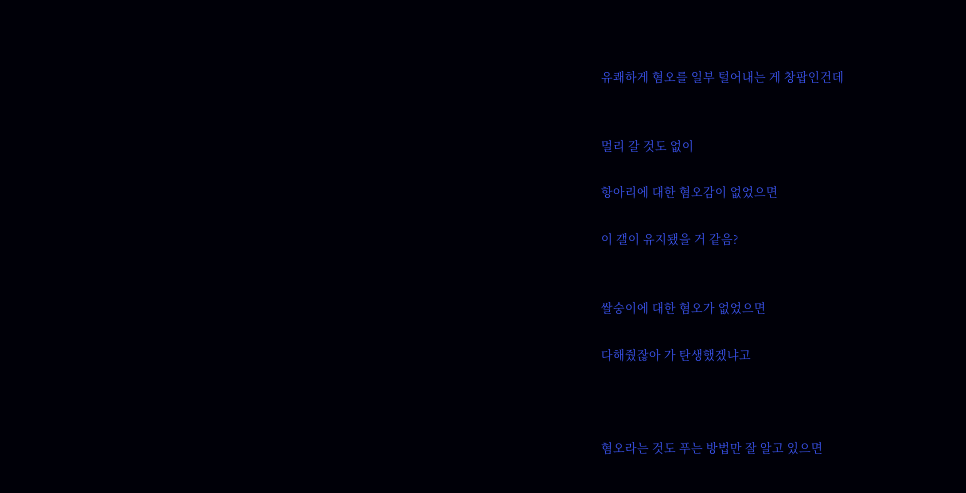유쾌하게 혐오를 일부 털어내는 게 창팝인건데


멀리 갈 것도 없이

항아리에 대한 혐오감이 없었으면

이 갤이 유지됐을 거 같음?


쌀숭이에 대한 혐오가 없었으면

다해줬잖아 가 탄생했겠냐고



혐오라는 것도 푸는 방법만 잘 알고 있으면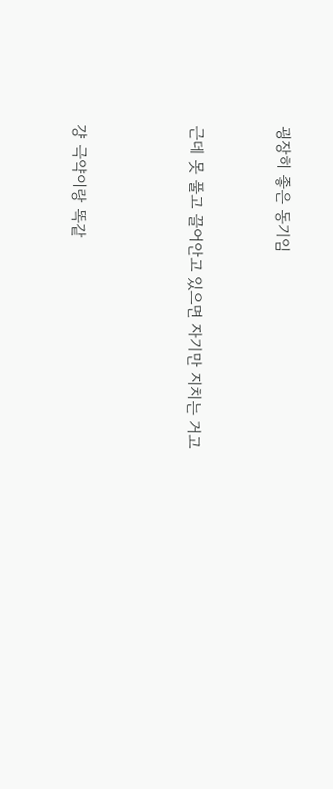굉장히 좋은 동기임


근데 못 풀고 끌어안고 있으면 자기만 지치는 거고



걍 극약이랑 똑같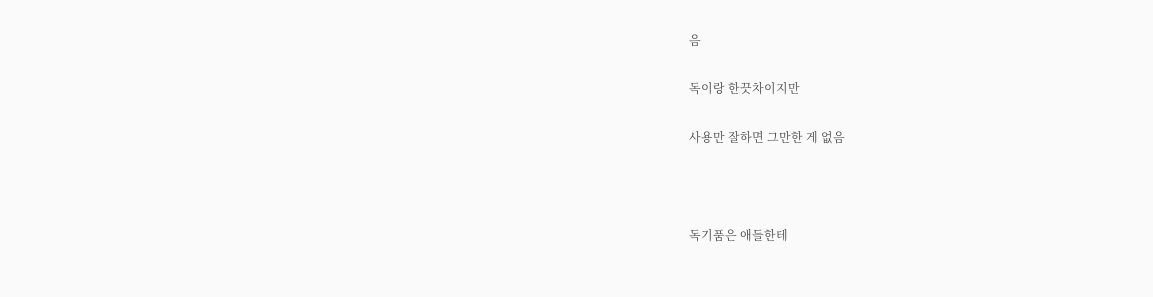음

독이랑 한끗차이지만

사용만 잘하면 그만한 게 없음



독기품은 애들한테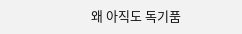왜 아직도 독기품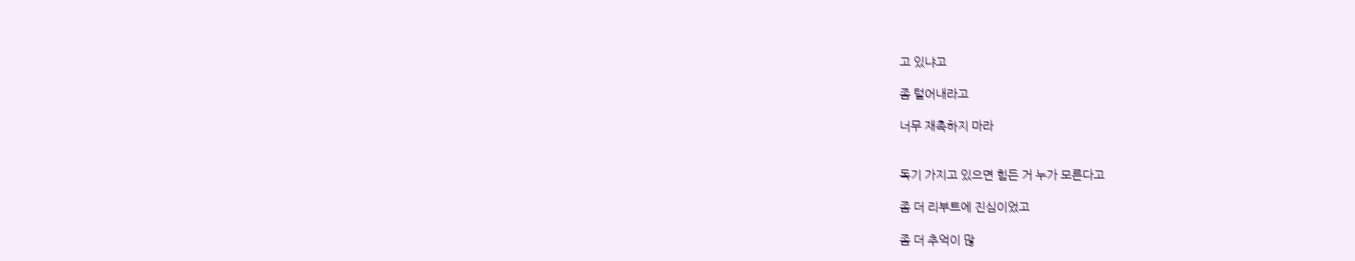고 있냐고

좀 털어내라고

너무 재촉하지 마라


독기 가지고 있으면 힘든 거 누가 모른다고

좀 더 리부트에 진심이었고

좀 더 추억이 많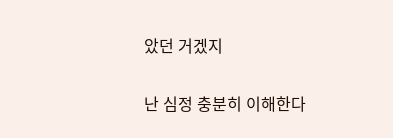았던 거겠지


난 심정 충분히 이해한다